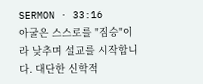SERMON · 33:16
아굴은 스스로를 "짐승"이라 낮추며 설교를 시작합니다. 대단한 신학적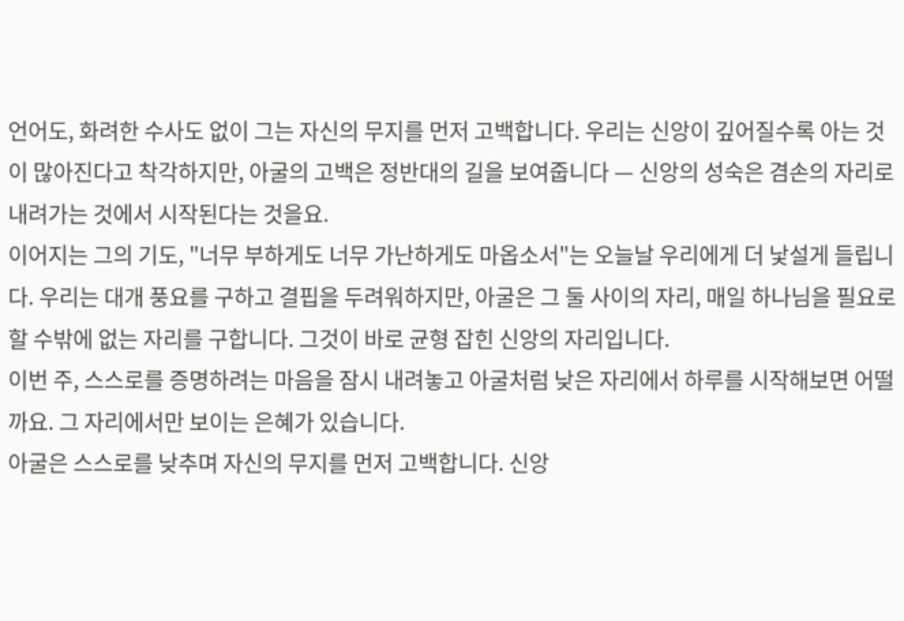언어도, 화려한 수사도 없이 그는 자신의 무지를 먼저 고백합니다. 우리는 신앙이 깊어질수록 아는 것이 많아진다고 착각하지만, 아굴의 고백은 정반대의 길을 보여줍니다 — 신앙의 성숙은 겸손의 자리로 내려가는 것에서 시작된다는 것을요.
이어지는 그의 기도, "너무 부하게도 너무 가난하게도 마옵소서"는 오늘날 우리에게 더 낯설게 들립니다. 우리는 대개 풍요를 구하고 결핍을 두려워하지만, 아굴은 그 둘 사이의 자리, 매일 하나님을 필요로 할 수밖에 없는 자리를 구합니다. 그것이 바로 균형 잡힌 신앙의 자리입니다.
이번 주, 스스로를 증명하려는 마음을 잠시 내려놓고 아굴처럼 낮은 자리에서 하루를 시작해보면 어떨까요. 그 자리에서만 보이는 은혜가 있습니다.
아굴은 스스로를 낮추며 자신의 무지를 먼저 고백합니다. 신앙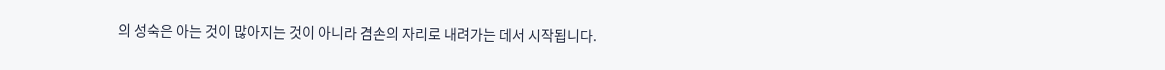의 성숙은 아는 것이 많아지는 것이 아니라 겸손의 자리로 내려가는 데서 시작됩니다.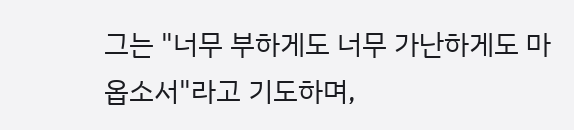그는 "너무 부하게도 너무 가난하게도 마옵소서"라고 기도하며,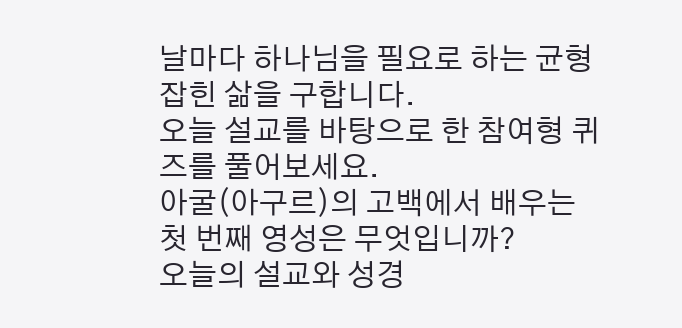날마다 하나님을 필요로 하는 균형 잡힌 삶을 구합니다.
오늘 설교를 바탕으로 한 참여형 퀴즈를 풀어보세요.
아굴(아구르)의 고백에서 배우는 첫 번째 영성은 무엇입니까?
오늘의 설교와 성경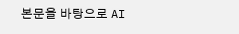본문을 바탕으로 AI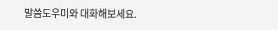말씀도우미와 대화해보세요.